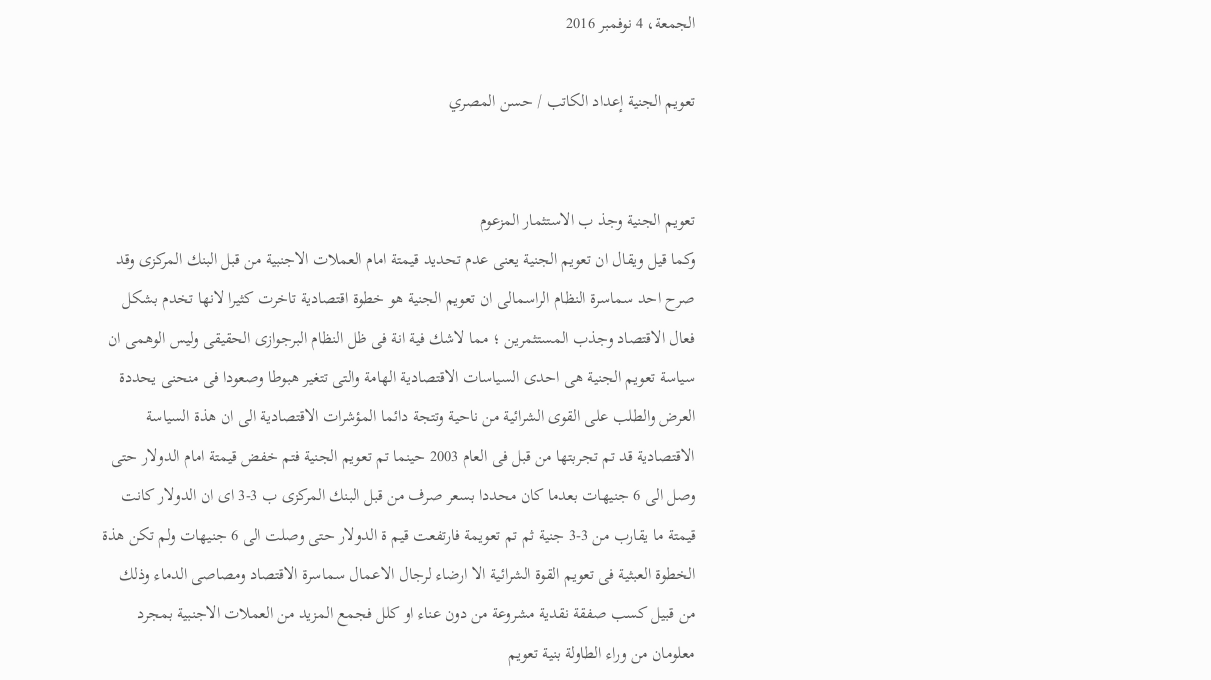الجمعة، 4 نوفمبر 2016

تعويم الجنية إعداد الكاتب / حسن المصري


تعويم الجنية وجذ ب الاستثمار المزعوم
وكما قيل ويقال ان تعويم الجنية يعنى عدم تحديد قيمتة امام العملات الاجنبية من قبل البنك المركزى وقد صرح احد سماسرة النظام الراسمالى ان تعويم الجنية هو خطوة اقتصادية تاخرت كثيرا لانها تخدم بشكل فعال الاقتصاد وجذب المستثمرين ؛ مما لاشك فية انة فى ظل النظام البرجوازى الحقيقى وليس الوهمى ان سياسة تعويم الجنية هى احدى السياسات الاقتصادية الهامة والتى تتغير هبوطا وصعودا فى منحنى يحددة العرض والطلب على القوى الشرائية من ناحية وتتجة دائما المؤشرات الاقتصادية الى ان هذة السياسة الاقتصادية قد تم تجربتها من قبل فى العام 2003 حينما تم تعويم الجنية فتم خفض قيمتة امام الدولار حتى وصل الى 6 جنيهات بعدما كان محددا بسعر صرف من قبل البنك المركزى ب 3-3 اى ان الدولار كانت قيمتة ما يقارب من 3-3 جنية ثم تم تعويمة فارتفعت قيم ة الدولار حتى وصلت الى 6 جنيهات ولم تكن هذة الخطوة العبثية فى تعويم القوة الشرائية الا ارضاء لرجال الاعمال سماسرة الاقتصاد ومصاصى الدماء وذلك من قبيل كسب صفقة نقدية مشروعة من دون عناء او كلل فجمع المزيد من العملات الاجنبية بمجرد معلومان من وراء الطاولة بنية تعويم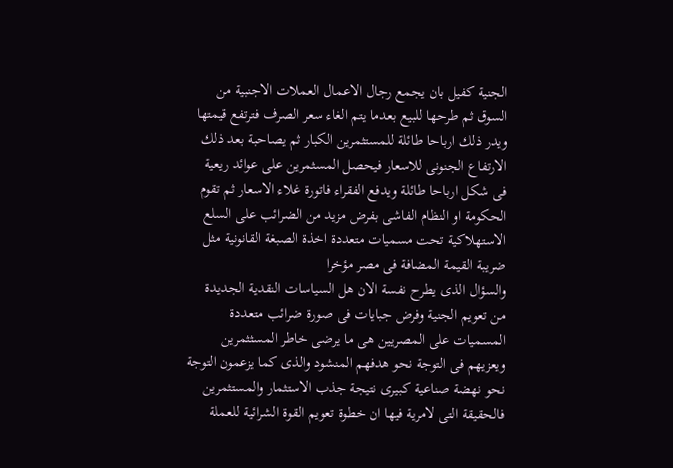الجنية كفيل بان يجمع رجال الاعمال العملات الاجنبية من السوق ثم طرحها للبيع بعدما يتم الغاء سعر الصرف فترتفع قيمتها ويدر ذلك ارباحا طائلة للمستثمرين الكبار ثم يصاحبة بعد ذلك الارتفاع الجنونى للاسعار فيحصل المسثمرين على عوائد ريعية فى شكل ارباحا طائلة ويدفع الفقراء فاتورة غلاء الاسعار ثم تقوم الحكومة او النظام الفاشى بفرض مزيد من الضرائب على السلع الاستهلاكية تحت مسميات متعددة اخذة الصبغة القانونية مثل ضريبة القيمة المضافة فى مصر مؤخرا
والسؤال الذى يطرح نفسة الان هل السياسات النقدية الجديدة من تعويم الجنية وفرض جبايات فى صورة ضرائب متعددة المسميات على المصريين هى ما يرضى خاطر المسثثمرين ويعزيهم فى التوجة نحو هدفهم المنشود والذى كما يزعمون التوجة نحو نهضة صناعية كبيرى نتيجة جذب الاستثمار والمستثمرين
فالحقيقة التى لامرية فيها ان خطوة تعويم القوة الشرائية للعملة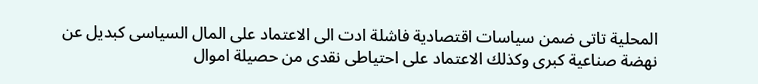المحلية تاتى ضمن سياسات اقتصادية فاشلة ادت الى الاعتماد على المال السياسى كبديل عن نهضة صناعية كبرى وكذلك الاعتماد على احتياطى نقدى من حصيلة اموال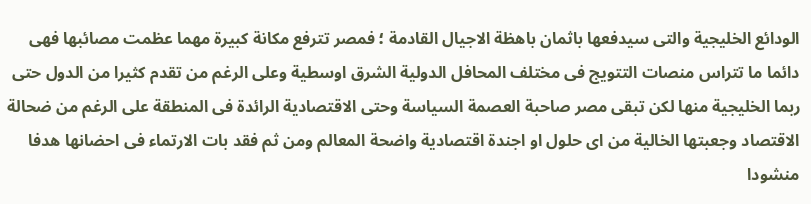الودائع الخليجية والتى سيدفعها باثمان باهظة الاجيال القادمة ؛ فمصر تترفع مكانة كبيرة مهما عظمت مصائبها فهى دائما ما تتراس منصات التتويج فى مختلف المحافل الدولية الشرق اوسطية وعلى الرغم من تقدم كثيرا من الدول حتى ربما الخليجية منها لكن تبقى مصر صاحبة العصمة السياسة وحتى الاقتصادية الرائدة فى المنطقة على الرغم من ضحالة الاقتصاد وجعبتها الخالية من اى حلول او اجندة اقتصادية واضحة المعالم ومن ثم فقد بات الارتماء فى احضانها هدفا منشودا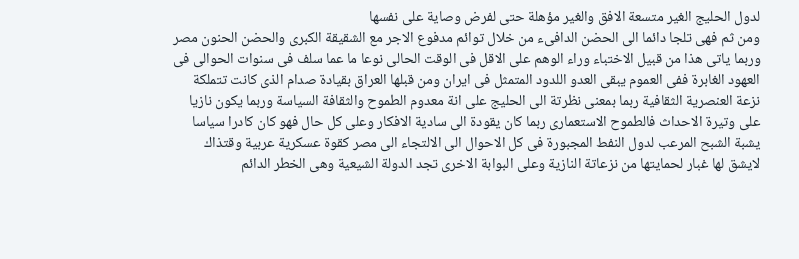لدول الحليج الغير متسعة الافق والغير مؤهلة حتى لفرض وصاية على نفسها
ومن ثم فهى تلجا دائما الى الحضن الدافىء من خلال توائم مدفوع الاجر مع الشقيقة الكبرى والحضن الحنون مصر
وربما ياتى هذا من قبيل الاختباء وراء الوهم على الاقل فى الوقت الحالى نوعا ما عما سلف فى سنوات الحوالى فى العهود الغابرة ففى العموم يبقى العدو اللدود المتمثل فى ايران ومن قبلها العراق بقيادة صدام الذى كانت تتملكة نزعة العنصرية الثقافية ربما بمعنى نظرتة الى الحليج على انة معدوم الطموح والثقافة السياسة وربما يكون نازيا على وتيرة الاحداث فالطموح الاستعمارى ربما كان يقودة الى سادية الافكار وعلى كل حال فهو كان كادرا سياسا يشبة الشبح المرعب لدول النفط المجبورة فى كل الاحوال الى الالتجاء الى مصر كقوة عسكرية عربية وقتذاك لايشق لها غبار لحمايتها من نزعاتة النازية وعلى البوابة الاخرى تجد الدولة الشيعية وهى الخطر الدائم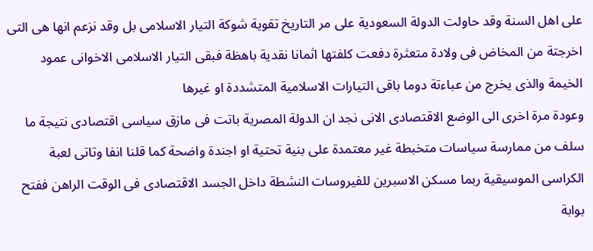على اهل السنة وقد حاولت الدولة السعودية على مر التاريخ تقوية شوكة التيار الاسلامى بل وقد نزعم انها هى التى اخرجتة من المخاض فى ولادة متعثرة دفعت كلفتها اثمانا نقدية باهظة فبقى التيار الاسلامى الاخوانى عمود الخيمة والذى يخرج من عباءتة دوما باقى التيارات الاسلامية المتشددة او غيرها
وعودة مرة اخرى الى الوضع الاقتصادى الانى نجد ان الدولة المصرية باتت فى مازق سياسى اقتصادى نتيجة ما سلف من ممارسة سياسات متخبطة غير معتمدة على بنية تحتية او اجندة واضحة كما قلنا انفا وتاتى لعبة الكراسى الموسيقية ربما مسكن الاسبرين للفيروسات النشطة داخل الجسد الاقتصادى فى الوقت الراهن ففتح بوابة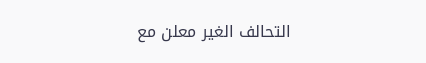التحالف الغير معلن مع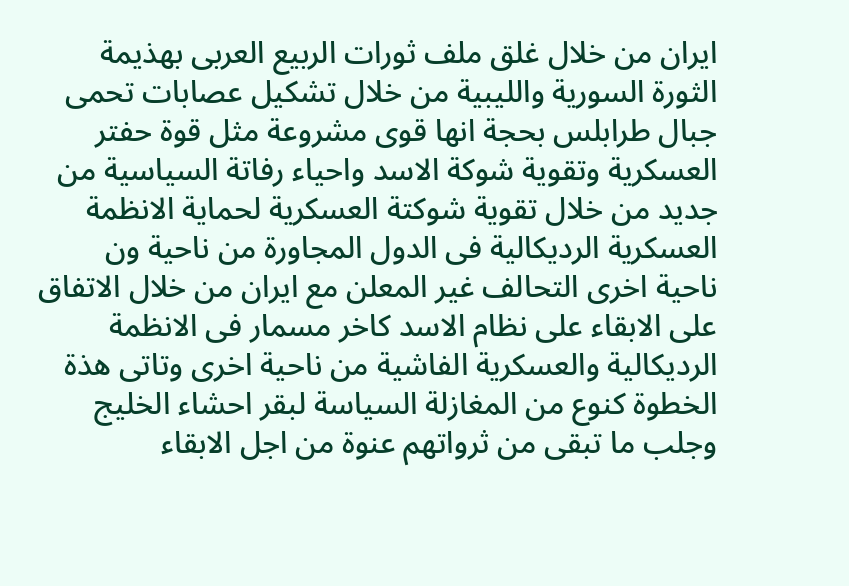ايران من خلال غلق ملف ثورات الربيع العربى بهذيمة الثورة السورية والليبية من خلال تشكيل عصابات تحمى جبال طرابلس بحجة انها قوى مشروعة مثل قوة حفتر العسكرية وتقوية شوكة الاسد واحياء رفاتة السياسية من جديد من خلال تقوية شوكتة العسكرية لحماية الانظمة العسكرية الرديكالية فى الدول المجاورة من ناحية ون ناحية اخرى التحالف غير المعلن مع ايران من خلال الاتفاق على الابقاء على نظام الاسد كاخر مسمار فى الانظمة الرديكالية والعسكرية الفاشية من ناحية اخرى وتاتى هذة الخطوة كنوع من المغازلة السياسة لبقر احشاء الخليج وجلب ما تبقى من ثرواتهم عنوة من اجل الابقاء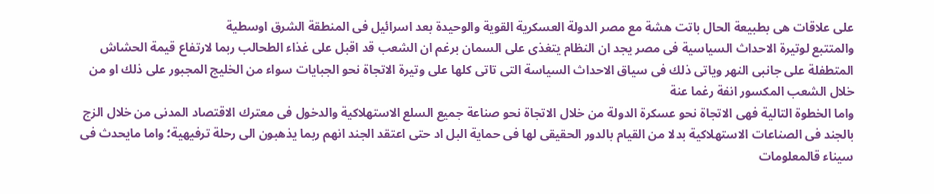على علاقات هى بطبيعة الحال باتت هشة مع مصر الدولة العسكرية القوية والوحيدة بعد اسرائيل فى المنطقة الشرق اوسطية
والمتتبع لوتيرة الاحداث السياسية فى مصر يجد ان النظام يتغذى على السمان برغم ان الشعب قد اقبل على غذاء الطحالب ربما لارتفاع قيمة الحشاش المتطفلة على جانبى النهر وياتى ذلك فى سياق الاحداث السياسة التى تاتى كلها على وتيرة الاتجاة نحو الجبايات سواء من الخليج المجبور على ذلك او من خلال الشعب المكسور انفة رغما عنة
واما الخطوة التالية فهى الاتجاة نحو عسكرة الدولة من خلال الاتجاة نحو صناعة جميع السلع الاستهلاكية والدخول فى معترك الاقتصاد المدنى من خلال الزج بالجند فى الصناعات الاستهلاكية بدلا من القيام بالدور الحقيقى لها فى حماية البل اد حتى اعتقد الجند انهم ربما يذهبون الى رحلة ترفيهية؛ واما مايحدث فى سيناء قالمعلومات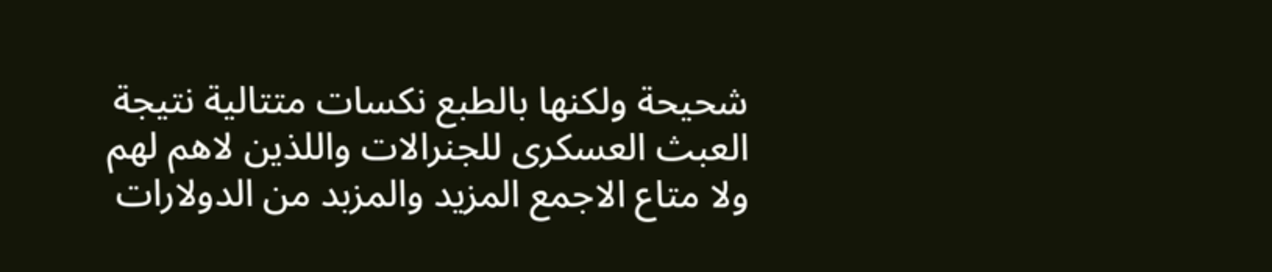شحيحة ولكنها بالطبع نكسات متتالية نتيجة العبث العسكرى للجنرالات واللذين لاهم لهم ولا متاع الاجمع المزيد والمزبد من الدولارات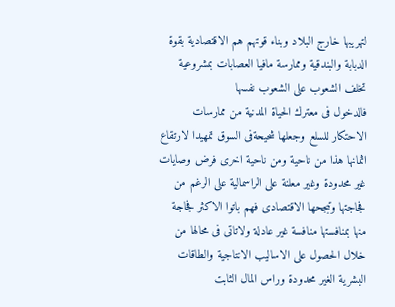لتهريبها خارج البلاد وبناء قوتهم هم الاقتصادية بقوة الدبابة والبندقية وممارسة مافيا العصابات بمشروعية تخلف الشعوب على الشعوب نفسها
فالدخول فى معترك الحياة المدنية من ممارسات الاحتكار للسلع وجعلها شحيحةفى السوق تمهيدا لارتقاع اثمانها هذا من ناحية ومن ناحية اخرى فرض وصايات غير محدودة وغير معلنة على الراسمالية على الرغم من فجاجتها وتبجحها الاقتصادى فهم باتوا الاكثر فجاجة منها بمنافستها منافسة غير عادلة ولاتاتى فى محالها من خلال الحصول على الاساليب الانتاجية والطاقات البشرية الغير محدودة وراس المال الثابت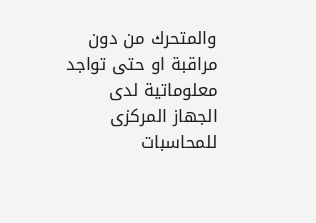والمتحرك من دون مراقبة او حتى تواجد معلوماتية لدى الجهاز المركزى للمحاسبات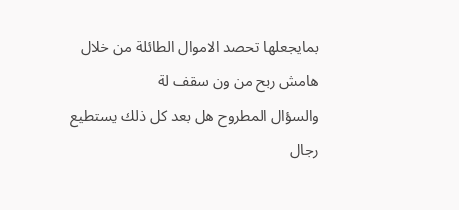بمايجعلها تحصد الاموال الطائلة من خلال هامش ربح من ون سقف لة
والسؤال المطروح هل بعد كل ذلك يستطيع رجال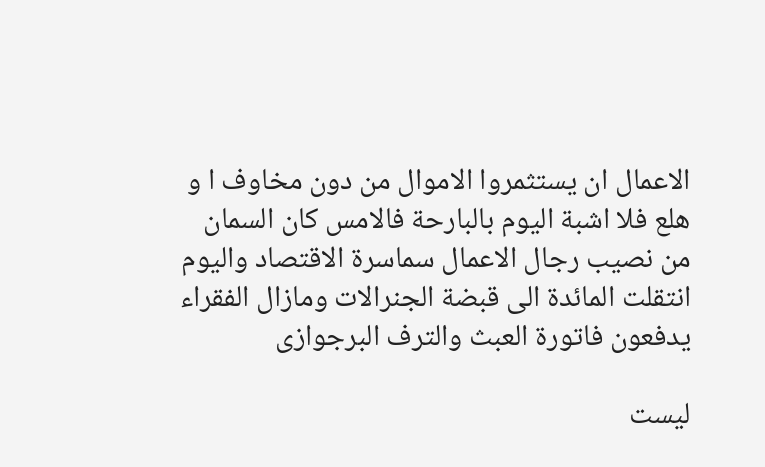الاعمال ان يستثمروا الاموال من دون مخاوف ا و هلع فلا اشبة اليوم بالبارحة فالامس كان السمان من نصيب رجال الاعمال سماسرة الاقتصاد واليوم انتقلت المائدة الى قبضة الجنرالات ومازال الفقراء يدفعون فاتورة العبث والترف البرجوازى

ليست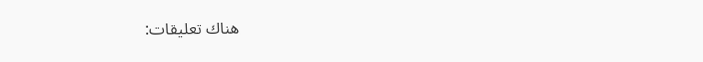هناك تعليقات: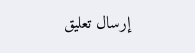إرسال تعليق